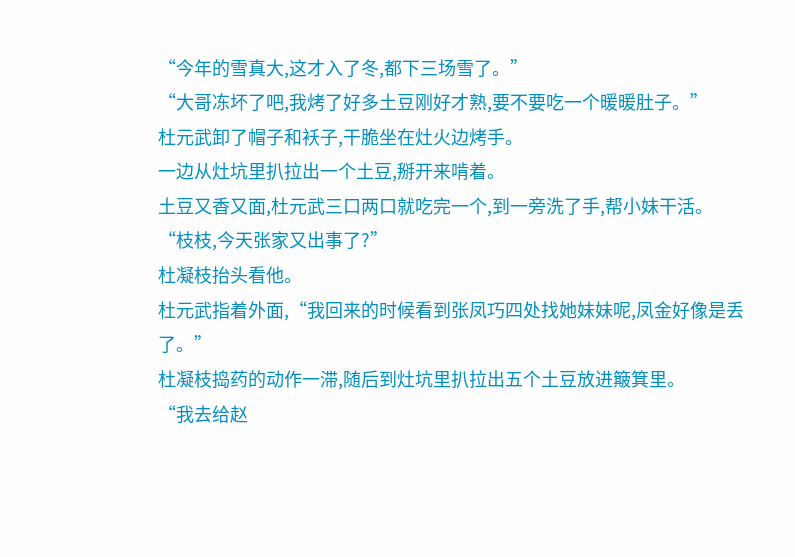“今年的雪真大,这才入了冬,都下三场雪了。”
“大哥冻坏了吧,我烤了好多土豆刚好才熟,要不要吃一个暖暖肚子。”
杜元武卸了帽子和袄子,干脆坐在灶火边烤手。
一边从灶坑里扒拉出一个土豆,掰开来啃着。
土豆又香又面,杜元武三口两口就吃完一个,到一旁洗了手,帮小妹干活。
“枝枝,今天张家又出事了?”
杜凝枝抬头看他。
杜元武指着外面,“我回来的时候看到张凤巧四处找她妹妹呢,凤金好像是丢了。”
杜凝枝捣药的动作一滞,随后到灶坑里扒拉出五个土豆放进簸箕里。
“我去给赵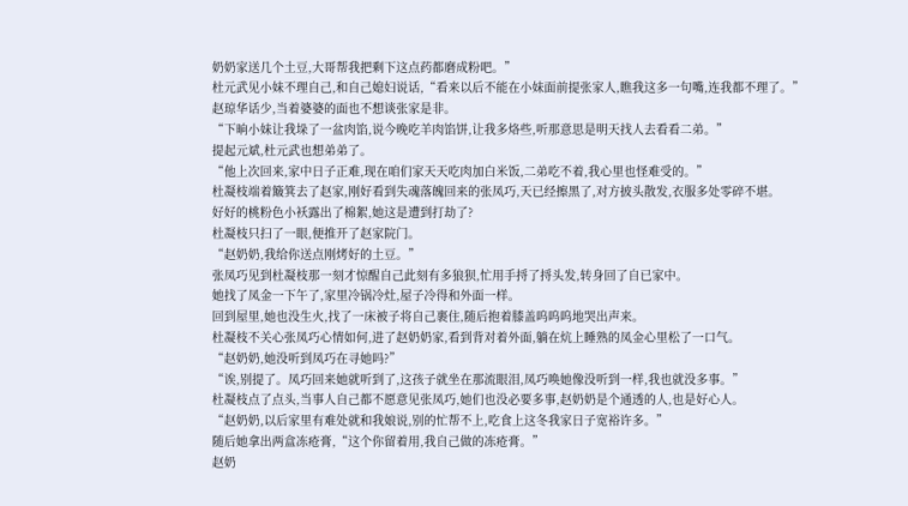奶奶家送几个土豆,大哥帮我把剩下这点药都磨成粉吧。”
杜元武见小妹不理自己,和自己媳妇说话,“看来以后不能在小妹面前提张家人,瞧我这多一句嘴,连我都不理了。”
赵琼华话少,当着婆婆的面也不想谈张家是非。
“下晌小妹让我垛了一盆肉馅,说今晚吃羊肉馅饼,让我多烙些,听那意思是明天找人去看看二弟。”
提起元斌,杜元武也想弟弟了。
“他上次回来,家中日子正难,现在咱们家天天吃肉加白米饭,二弟吃不着,我心里也怪难受的。”
杜凝枝端着簸箕去了赵家,刚好看到失魂落魄回来的张凤巧,天已经擦黑了,对方披头散发,衣服多处零碎不堪。
好好的桃粉色小袄露出了棉絮,她这是遭到打劫了?
杜凝枝只扫了一眼,便推开了赵家院门。
“赵奶奶,我给你送点刚烤好的土豆。”
张凤巧见到杜凝枝那一刻才惊醒自己此刻有多狼狈,忙用手捋了捋头发,转身回了自已家中。
她找了凤金一下午了,家里冷锅冷灶,屋子冷得和外面一样。
回到屋里,她也没生火,找了一床被子将自己裹住,随后抱着膝盖呜呜呜地哭出声来。
杜凝枝不关心张凤巧心情如何,进了赵奶奶家,看到背对着外面,躺在炕上睡熟的凤金心里松了一口气。
“赵奶奶,她没听到凤巧在寻她吗?”
“诶,别提了。凤巧回来她就听到了,这孩子就坐在那流眼泪,凤巧唤她像没听到一样,我也就没多事。”
杜凝枝点了点头,当事人自己都不愿意见张凤巧,她们也没必要多事,赵奶奶是个通透的人,也是好心人。
“赵奶奶,以后家里有难处就和我娘说,别的忙帮不上,吃食上这冬我家日子宽裕许多。”
随后她拿出两盒冻疮膏,“这个你留着用,我自己做的冻疮膏。”
赵奶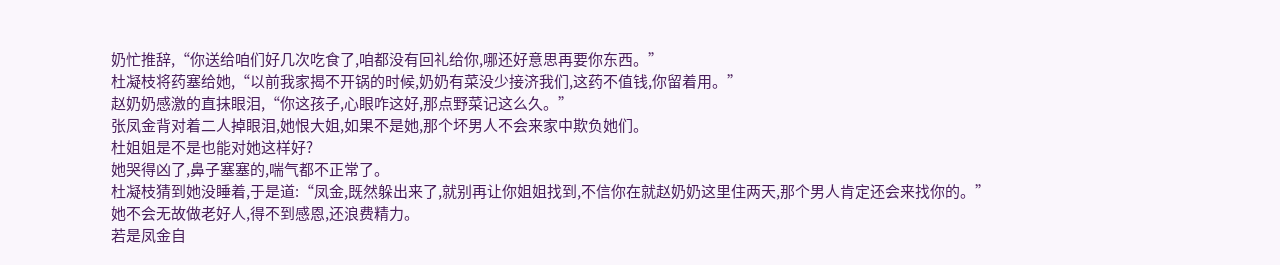奶忙推辞,“你送给咱们好几次吃食了,咱都没有回礼给你,哪还好意思再要你东西。”
杜凝枝将药塞给她,“以前我家揭不开锅的时候,奶奶有菜没少接济我们,这药不值钱,你留着用。”
赵奶奶感激的直抹眼泪,“你这孩子,心眼咋这好,那点野菜记这么久。”
张凤金背对着二人掉眼泪,她恨大姐,如果不是她,那个坏男人不会来家中欺负她们。
杜姐姐是不是也能对她这样好?
她哭得凶了,鼻子塞塞的,喘气都不正常了。
杜凝枝猜到她没睡着,于是道:“凤金,既然躲出来了,就别再让你姐姐找到,不信你在就赵奶奶这里住两天,那个男人肯定还会来找你的。”
她不会无故做老好人,得不到感恩,还浪费精力。
若是凤金自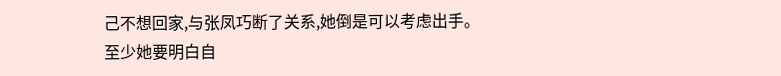己不想回家,与张凤巧断了关系,她倒是可以考虑出手。
至少她要明白自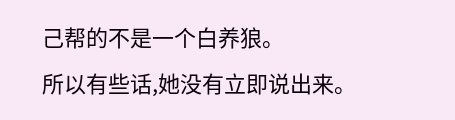己帮的不是一个白养狼。
所以有些话,她没有立即说出来。